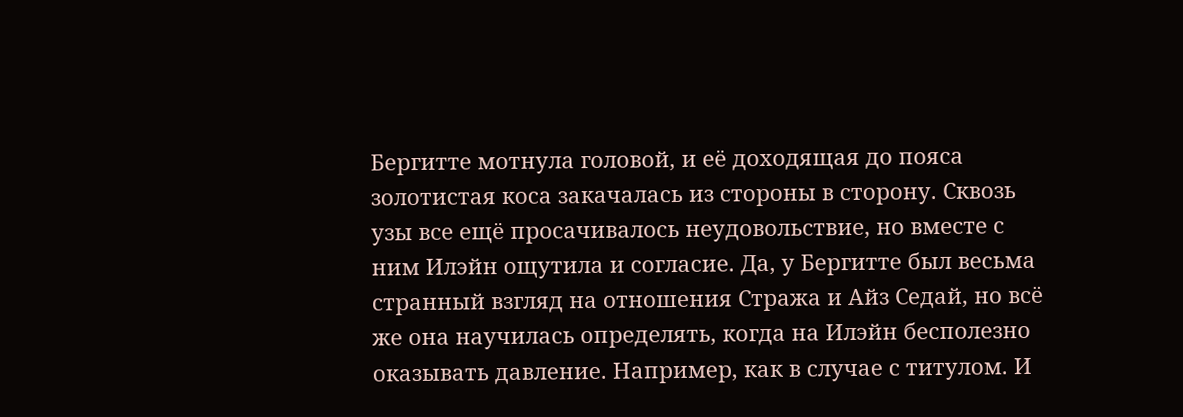Бергитте мотнула головой, и её доходящая до пояса золотистая коса закачалась из стороны в сторону. Сквозь узы все ещё просачивалось неудовольствие, но вместе с ним Илэйн ощутила и согласие. Да, у Бергитте был весьма странный взгляд на отношения Стража и Айз Седай, но всё же она научилась определять, когда на Илэйн бесполезно оказывать давление. Например, как в случае с титулом. И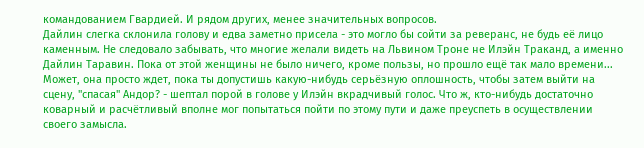командованием Гвардией. И рядом других, менее значительных вопросов.
Дайлин слегка склонила голову и едва заметно присела - это могло бы сойти за реверанс, не будь её лицо каменным. Не следовало забывать, что многие желали видеть на Львином Троне не Илэйн Траканд, а именно Дайлин Таравин. Пока от этой женщины не было ничего, кроме пользы, но прошло ещё так мало времени... Может, она просто ждет, пока ты допустишь какую-нибудь серьёзную оплошность, чтобы затем выйти на сцену, "спасая" Андор? - шептал порой в голове у Илэйн вкрадчивый голос. Что ж, кто-нибудь достаточно коварный и расчётливый вполне мог попытаться пойти по этому пути и даже преуспеть в осуществлении своего замысла.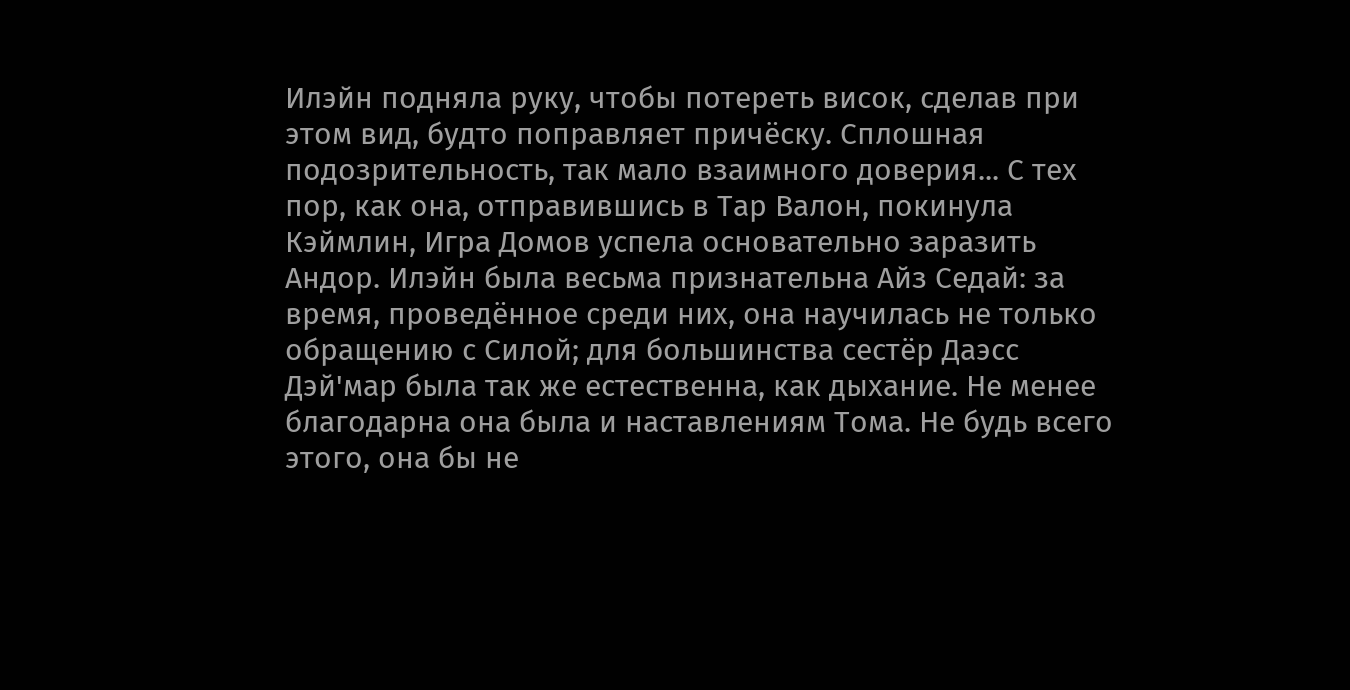Илэйн подняла руку, чтобы потереть висок, сделав при этом вид, будто поправляет причёску. Сплошная подозрительность, так мало взаимного доверия... С тех пор, как она, отправившись в Тар Валон, покинула Кэймлин, Игра Домов успела основательно заразить Андор. Илэйн была весьма признательна Айз Седай: за время, проведённое среди них, она научилась не только обращению с Силой; для большинства сестёр Даэсс Дэй'мар была так же естественна, как дыхание. Не менее благодарна она была и наставлениям Тома. Не будь всего этого, она бы не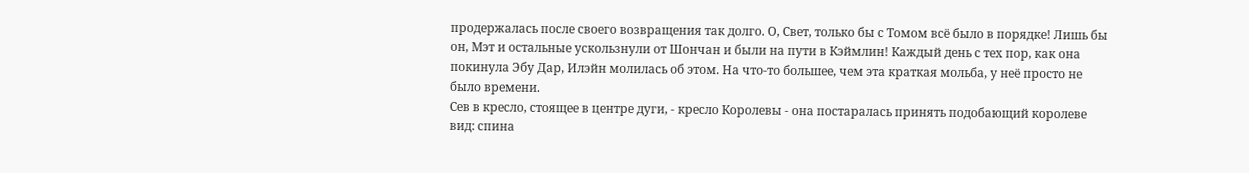продержалась после своего возвращения так долго. О, Свет, только бы с Томом всё было в порядке! Лишь бы он, Мэт и остальные ускользнули от Шончан и были на пути в Кэймлин! Каждый день с тех пор, как она покинула Эбу Дар, Илэйн молилась об этом. На что-то большее, чем эта краткая мольба, у неё просто не было времени.
Сев в кресло, стоящее в центре дуги, - кресло Королевы - она постаралась принять подобающий королеве вид: спина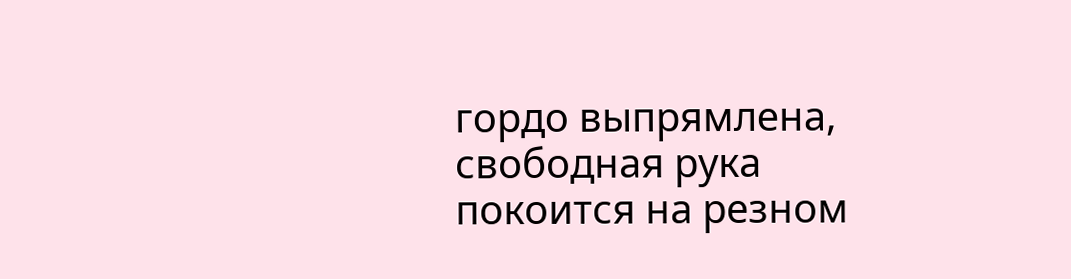гордо выпрямлена, свободная рука покоится на резном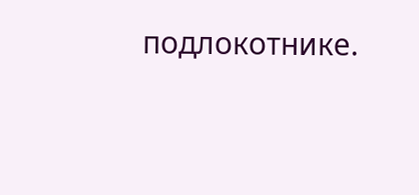подлокотнике.